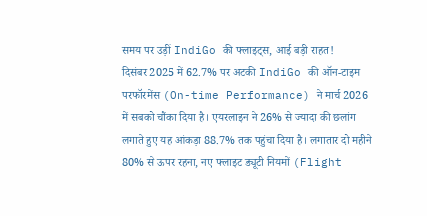समय पर उड़ीं IndiGo की फ्लाइट्स, आई बड़ी राहत!
दिसंबर 2025 में 62.7% पर अटकी IndiGo की ऑन-टाइम परफॉरमेंस (On-time Performance) ने मार्च 2026 में सबको चौंका दिया है। एयरलाइन ने 26% से ज्यादा की छलांग लगाते हुए यह आंकड़ा 88.7% तक पहुंचा दिया है। लगातार दो महीने 80% से ऊपर रहना, नए फ्लाइट ड्यूटी नियमों (Flight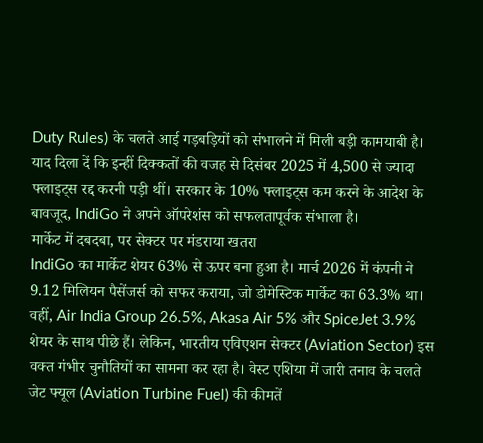Duty Rules) के चलते आई गड़बड़ियों को संभालने में मिली बड़ी कामयाबी है। याद दिला दें कि इन्हीं दिक्कतों की वजह से दिसंबर 2025 में 4,500 से ज्यादा फ्लाइट्स रद्द करनी पड़ी थीं। सरकार के 10% फ्लाइट्स कम करने के आदेश के बावजूद, IndiGo ने अपने ऑपरेशंस को सफलतापूर्वक संभाला है।
मार्केट में दबदबा, पर सेक्टर पर मंडराया खतरा
IndiGo का मार्केट शेयर 63% से ऊपर बना हुआ है। मार्च 2026 में कंपनी ने 9.12 मिलियन पैसेंजर्स को सफर कराया, जो डोमेस्टिक मार्केट का 63.3% था। वहीं, Air India Group 26.5%, Akasa Air 5% और SpiceJet 3.9% शेयर के साथ पीछे हैं। लेकिन, भारतीय एविएशन सेक्टर (Aviation Sector) इस वक्त गंभीर चुनौतियों का सामना कर रहा है। वेस्ट एशिया में जारी तनाव के चलते जेट फ्यूल (Aviation Turbine Fuel) की कीमतें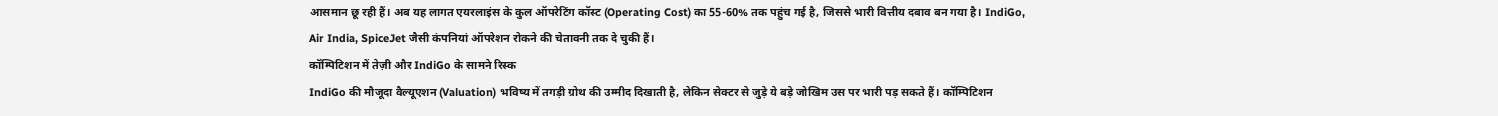आसमान छू रही हैं। अब यह लागत एयरलाइंस के कुल ऑपरेटिंग कॉस्ट (Operating Cost) का 55-60% तक पहुंच गई है, जिससे भारी वित्तीय दबाव बन गया है। IndiGo, Air India, SpiceJet जैसी कंपनियां ऑपरेशन रोकने की चेतावनी तक दे चुकी हैं।
कॉम्पिटिशन में तेज़ी और IndiGo के सामने रिस्क
IndiGo की मौजूदा वैल्यूएशन (Valuation) भविष्य में तगड़ी ग्रोथ की उम्मीद दिखाती है, लेकिन सेक्टर से जुड़े ये बड़े जोखिम उस पर भारी पड़ सकते हैं। कॉम्पिटिशन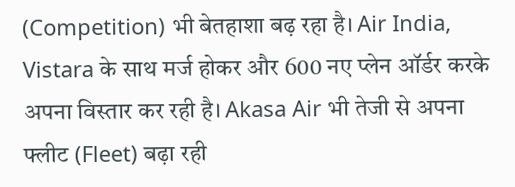(Competition) भी बेतहाशा बढ़ रहा है। Air India, Vistara के साथ मर्ज होकर और 600 नए प्लेन ऑर्डर करके अपना विस्तार कर रही है। Akasa Air भी तेजी से अपना फ्लीट (Fleet) बढ़ा रही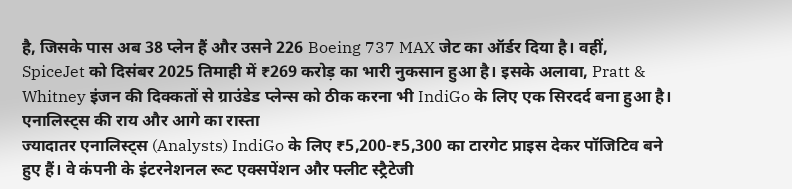है, जिसके पास अब 38 प्लेन हैं और उसने 226 Boeing 737 MAX जेट का ऑर्डर दिया है। वहीं, SpiceJet को दिसंबर 2025 तिमाही में ₹269 करोड़ का भारी नुकसान हुआ है। इसके अलावा, Pratt & Whitney इंजन की दिक्कतों से ग्राउंडेड प्लेन्स को ठीक करना भी IndiGo के लिए एक सिरदर्द बना हुआ है।
एनालिस्ट्स की राय और आगे का रास्ता
ज्यादातर एनालिस्ट्स (Analysts) IndiGo के लिए ₹5,200-₹5,300 का टारगेट प्राइस देकर पॉजिटिव बने हुए हैं। वे कंपनी के इंटरनेशनल रूट एक्सपेंशन और फ्लीट स्ट्रैटेजी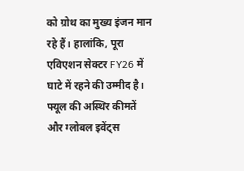को ग्रोथ का मुख्य इंजन मान रहे हैं। हालांकि, पूरा एविएशन सेक्टर FY26 में घाटे में रहने की उम्मीद है। फ्यूल की अस्थिर कीमतें और ग्लोबल इवेंट्स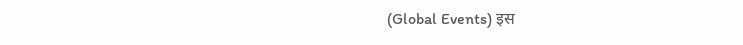(Global Events) इस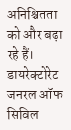अनिश्चितता को और बढ़ा रहे हैं। डायरेक्टोरेट जनरल ऑफ सिविल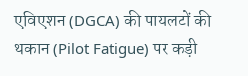एविएशन (DGCA) की पायलटों की थकान (Pilot Fatigue) पर कड़ी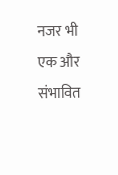नजर भी एक और संभावित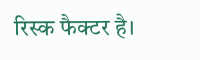रिस्क फैक्टर है।